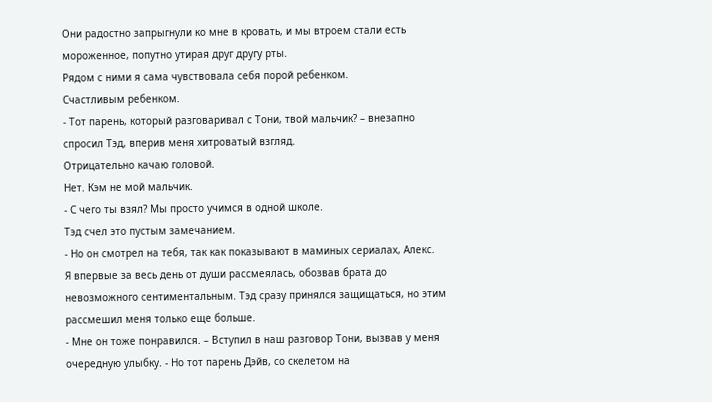Они радостно запрыгнули ко мне в кровать, и мы втроем стали есть мороженное, попутно утирая друг другу рты.
Рядом с ними я сама чувствовала себя порой ребенком.
Счастливым ребенком.
- Тот парень, который разговаривал с Тони, твой мальчик? – внезапно спросил Тэд, вперив меня хитроватый взгляд.
Отрицательно качаю головой.
Нет. Кэм не мой мальчик.
- С чего ты взял? Мы просто учимся в одной школе.
Тэд счел это пустым замечанием.
- Но он смотрел на тебя, так как показывают в маминых сериалах, Алекс.
Я впервые за весь день от души рассмеялась, обозвав брата до невозможного сентиментальным. Тэд сразу принялся защищаться, но этим рассмешил меня только еще больше.
- Мне он тоже понравился. – Вступил в наш разговор Тони, вызвав у меня очередную улыбку. - Но тот парень Дэйв, со скелетом на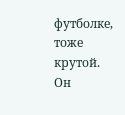футболке, тоже крутой. Он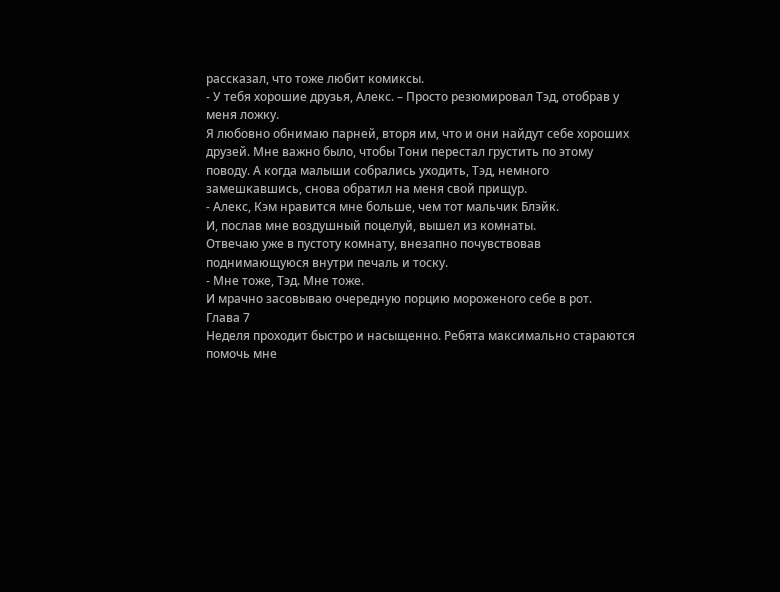рассказал, что тоже любит комиксы.
- У тебя хорошие друзья, Алекс. – Просто резюмировал Тэд, отобрав у меня ложку.
Я любовно обнимаю парней, вторя им, что и они найдут себе хороших друзей. Мне важно было, чтобы Тони перестал грустить по этому поводу. А когда малыши собрались уходить, Тэд, немного замешкавшись, снова обратил на меня свой прищур.
- Алекс, Кэм нравится мне больше, чем тот мальчик Блэйк.
И, послав мне воздушный поцелуй, вышел из комнаты.
Отвечаю уже в пустоту комнату, внезапно почувствовав поднимающуюся внутри печаль и тоску.
- Мне тоже, Тэд. Мне тоже.
И мрачно засовываю очередную порцию мороженого себе в рот.
Глава 7
Неделя проходит быстро и насыщенно. Ребята максимально стараются помочь мне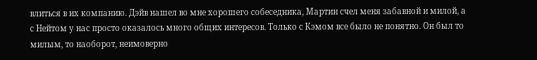влиться в их компанию. Дэйв нашел во мне хорошего собеседника, Мартин счел меня забавной и милой, а с Нейтом у нас просто оказалось много общих интересов. Только с Кэмом все было не понятно. Он был то милым, то наоборот, неимоверно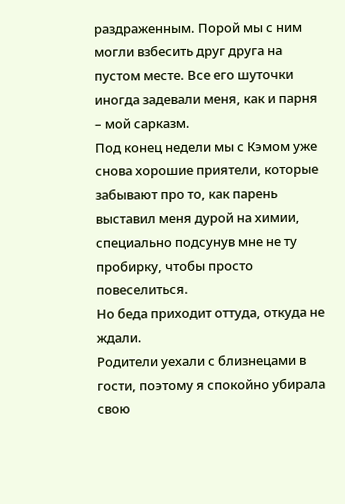раздраженным. Порой мы с ним могли взбесить друг друга на пустом месте. Все его шуточки иногда задевали меня, как и парня – мой сарказм.
Под конец недели мы с Кэмом уже снова хорошие приятели, которые забывают про то, как парень выставил меня дурой на химии, специально подсунув мне не ту пробирку, чтобы просто повеселиться.
Но беда приходит оттуда, откуда не ждали.
Родители уехали с близнецами в гости, поэтому я спокойно убирала свою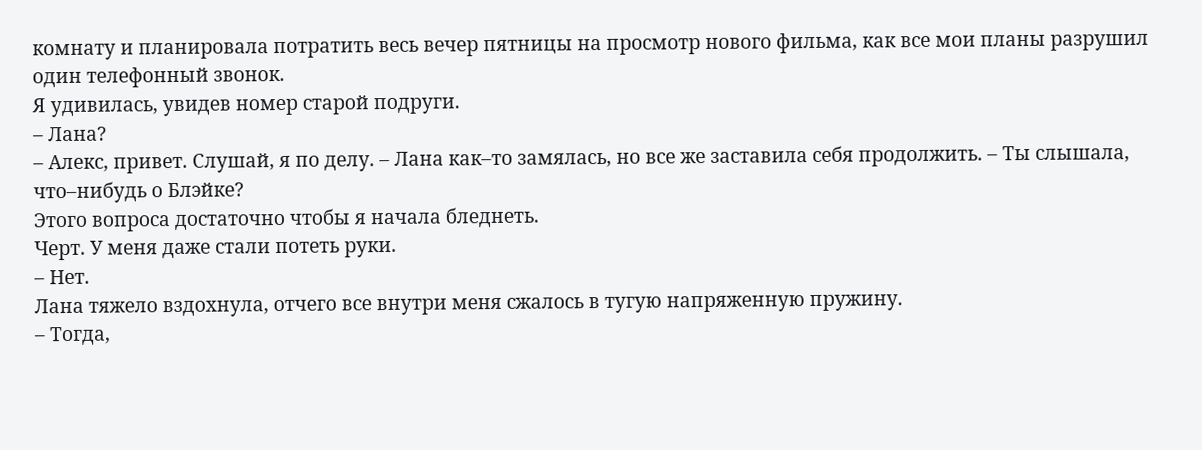комнату и планировала потратить весь вечер пятницы на просмотр нового фильма, как все мои планы разрушил один телефонный звонок.
Я удивилась, увидев номер старой подруги.
– Лана?
– Алекс, привет. Слушай, я по делу. – Лана как–то замялась, но все же заставила себя продолжить. – Ты слышала, что–нибудь о Блэйке?
Этого вопроса достаточно чтобы я начала бледнеть.
Черт. У меня даже стали потеть руки.
– Нет.
Лана тяжело вздохнула, отчего все внутри меня сжалось в тугую напряженную пружину.
– Тогда,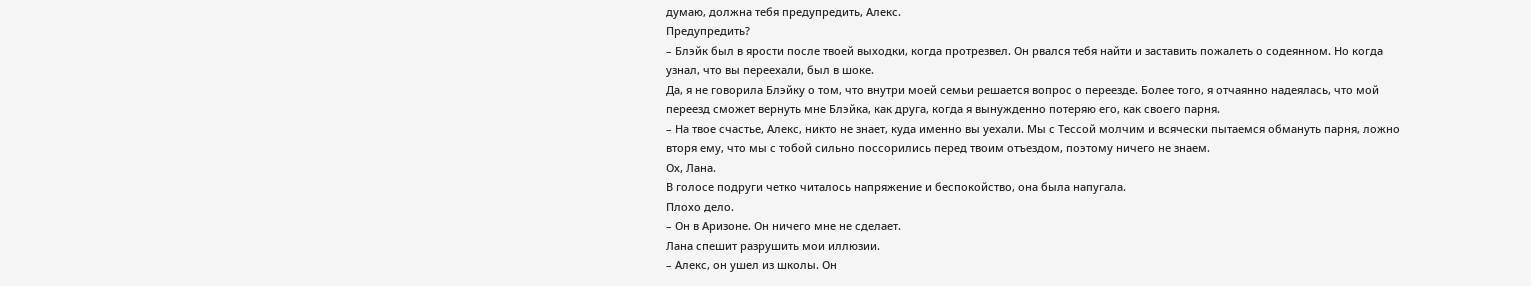думаю, должна тебя предупредить, Алекс.
Предупредить?
– Блэйк был в ярости после твоей выходки, когда протрезвел. Он рвался тебя найти и заставить пожалеть о содеянном. Но когда узнал, что вы переехали, был в шоке.
Да, я не говорила Блэйку о том, что внутри моей семьи решается вопрос о переезде. Более того, я отчаянно надеялась, что мой переезд сможет вернуть мне Блэйка, как друга, когда я вынужденно потеряю его, как своего парня.
– На твое счастье, Алекс, никто не знает, куда именно вы уехали. Мы с Тессой молчим и всячески пытаемся обмануть парня, ложно вторя ему, что мы с тобой сильно поссорились перед твоим отъездом, поэтому ничего не знаем.
Ох, Лана.
В голосе подруги четко читалось напряжение и беспокойство, она была напугала.
Плохо дело.
– Он в Аризоне. Он ничего мне не сделает.
Лана спешит разрушить мои иллюзии.
– Алекс, он ушел из школы. Он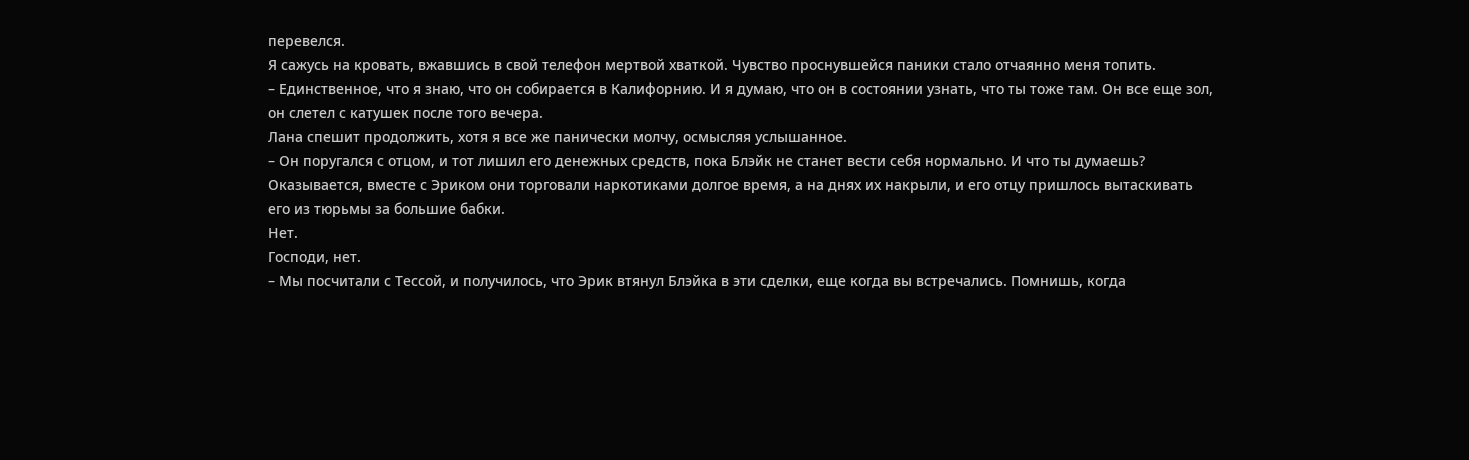перевелся.
Я сажусь на кровать, вжавшись в свой телефон мертвой хваткой. Чувство проснувшейся паники стало отчаянно меня топить.
– Единственное, что я знаю, что он собирается в Калифорнию. И я думаю, что он в состоянии узнать, что ты тоже там. Он все еще зол,
он слетел с катушек после того вечера.
Лана спешит продолжить, хотя я все же панически молчу, осмысляя услышанное.
– Он поругался с отцом, и тот лишил его денежных средств, пока Блэйк не станет вести себя нормально. И что ты думаешь? Оказывается, вместе с Эриком они торговали наркотиками долгое время, а на днях их накрыли, и его отцу пришлось вытаскивать его из тюрьмы за большие бабки.
Нет.
Господи, нет.
– Мы посчитали с Тессой, и получилось, что Эрик втянул Блэйка в эти сделки, еще когда вы встречались. Помнишь, когда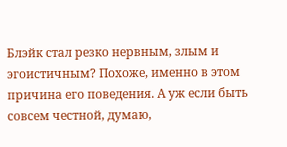Блэйк стал резко нервным, злым и эгоистичным? Похоже, именно в этом причина его поведения. А уж если быть совсем честной, думаю,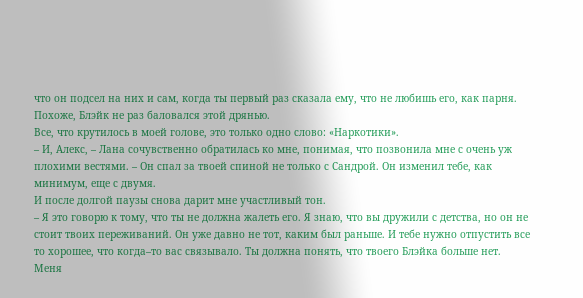что он подсел на них и сам, когда ты первый раз сказала ему, что не любишь его, как парня. Похоже, Блэйк не раз баловался этой дрянью.
Все, что крутилось в моей голове, это только одно слово: «Наркотики».
– И, Алекс, – Лана сочувственно обратилась ко мне, понимая, что позвонила мне с очень уж плохими вестями. – Он спал за твоей спиной не только с Сандрой. Он изменил тебе, как минимум, еще с двумя.
И после долгой паузы снова дарит мне участливый тон.
– Я это говорю к тому, что ты не должна жалеть его. Я знаю, что вы дружили с детства, но он не стоит твоих переживаний. Он уже давно не тот, каким был раньше. И тебе нужно отпустить все то хорошее, что когда–то вас связывало. Ты должна понять, что твоего Блэйка больше нет.
Меня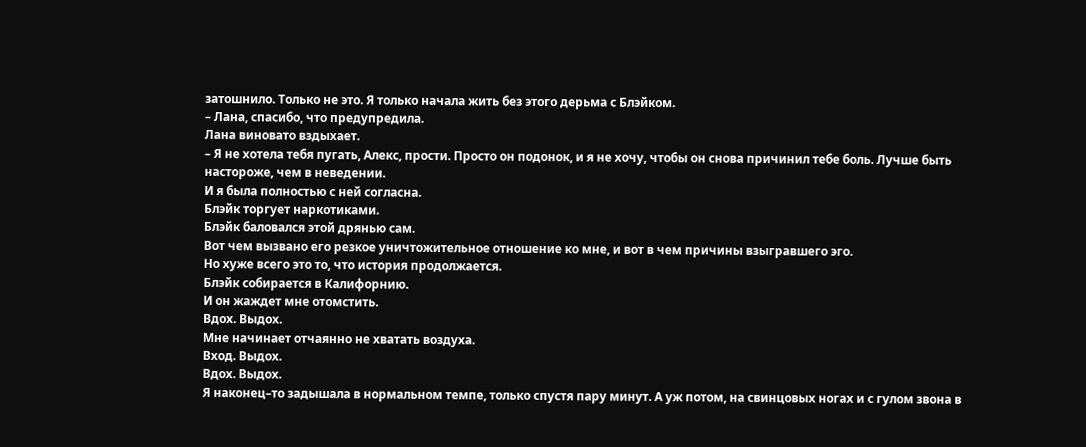затошнило. Только не это. Я только начала жить без этого дерьма с Блэйком.
– Лана, спасибо, что предупредила.
Лана виновато вздыхает.
– Я не хотела тебя пугать, Алекс, прости. Просто он подонок, и я не хочу, чтобы он снова причинил тебе боль. Лучше быть настороже, чем в неведении.
И я была полностью с ней согласна.
Блэйк торгует наркотиками.
Блэйк баловался этой дрянью сам.
Вот чем вызвано его резкое уничтожительное отношение ко мне, и вот в чем причины взыгравшего эго.
Но хуже всего это то, что история продолжается.
Блэйк собирается в Калифорнию.
И он жаждет мне отомстить.
Вдох. Выдох.
Мне начинает отчаянно не хватать воздуха.
Вход. Выдох.
Вдох. Выдох.
Я наконец–то задышала в нормальном темпе, только спустя пару минут. А уж потом, на свинцовых ногах и с гулом звона в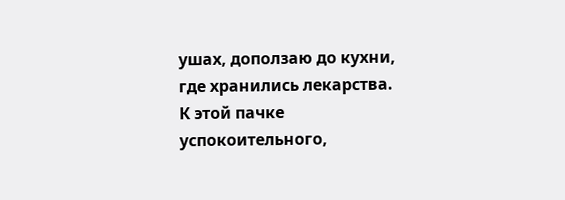ушах, доползаю до кухни, где хранились лекарства.
К этой пачке успокоительного,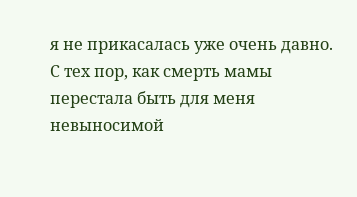я не прикасалась уже очень давно.
С тех пор, как смерть мамы перестала быть для меня невыносимой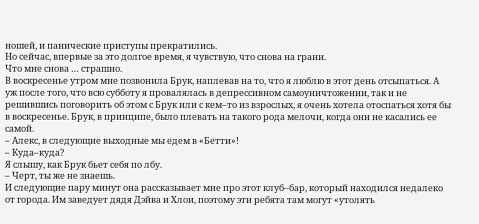ношей, и панические приступы прекратились.
Но сейчас, впервые за это долгое время, я чувствую, что снова на грани.
Что мне снова … страшно.
В воскресенье утром мне позвонила Брук, наплевав на то, что я люблю в этот день отсыпаться. А уж после того, что всю субботу я провалялась в депрессивном самоуничтожении, так и не решившись поговорить об этом с Брук или с кем–то из взрослых, я очень хотела отоспаться хотя бы в воскресенье. Брук, в принципе, было плевать на такого рода мелочи, когда они не касались ее самой.
– Алекс, в следующие выходные мы едем в «Бетти»!
– Куда–куда?
Я слышу, как Брук бьет себя по лбу.
– Черт, ты же не знаешь.
И следующие пару минут она рассказывает мне про этот клуб–бар, который находился недалеко от города. Им заведует дядя Дэйва и Хлои, поэтому эти ребята там могут «утолять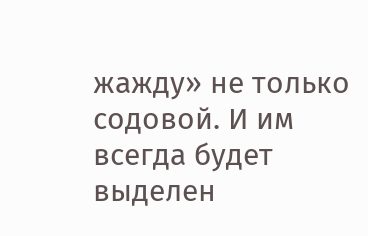жажду» не только содовой. И им всегда будет выделен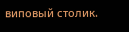виповый столик.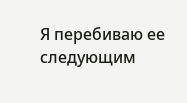Я перебиваю ее следующим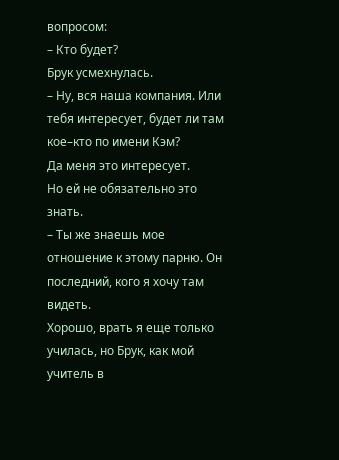вопросом:
– Кто будет?
Брук усмехнулась.
– Ну, вся наша компания. Или тебя интересует, будет ли там кое–кто по имени Кэм?
Да меня это интересует.
Но ей не обязательно это знать.
– Ты же знаешь мое отношение к этому парню. Он последний, кого я хочу там видеть.
Хорошо, врать я еще только училась, но Брук, как мой учитель в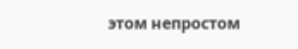этом непростом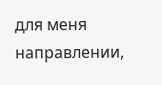для меня направлении,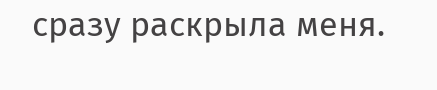сразу раскрыла меня.